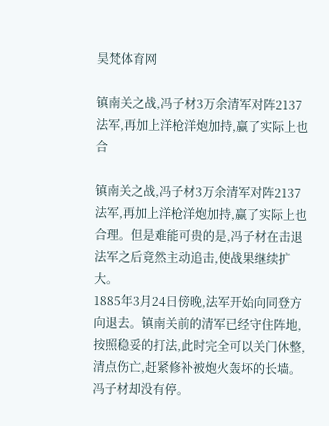昊梵体育网

镇南关之战,冯子材3万余清军对阵2137法军,再加上洋枪洋炮加持,赢了实际上也合

镇南关之战,冯子材3万余清军对阵2137法军,再加上洋枪洋炮加持,赢了实际上也合理。但是难能可贵的是,冯子材在击退法军之后竟然主动追击,使战果继续扩大。
1885年3月24日傍晚,法军开始向同登方向退去。镇南关前的清军已经守住阵地,按照稳妥的打法,此时完全可以关门休整,清点伤亡,赶紧修补被炮火轰坏的长墙。
冯子材却没有停。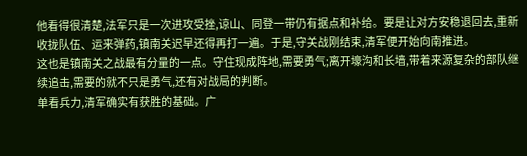他看得很清楚,法军只是一次进攻受挫,谅山、同登一带仍有据点和补给。要是让对方安稳退回去,重新收拢队伍、运来弹药,镇南关迟早还得再打一遍。于是,守关战刚结束,清军便开始向南推进。
这也是镇南关之战最有分量的一点。守住现成阵地,需要勇气;离开壕沟和长墙,带着来源复杂的部队继续追击,需要的就不只是勇气,还有对战局的判断。
单看兵力,清军确实有获胜的基础。广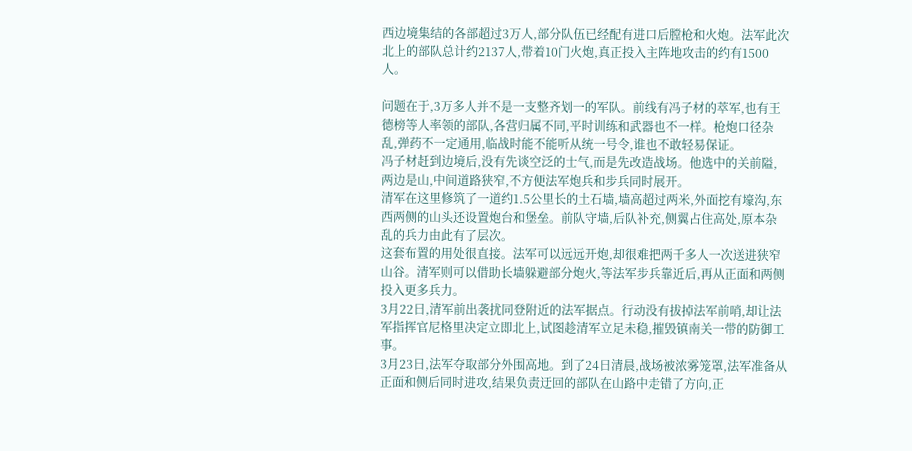西边境集结的各部超过3万人,部分队伍已经配有进口后膛枪和火炮。法军此次北上的部队总计约2137人,带着10门火炮,真正投入主阵地攻击的约有1500人。

问题在于,3万多人并不是一支整齐划一的军队。前线有冯子材的萃军,也有王德榜等人率领的部队,各营归属不同,平时训练和武器也不一样。枪炮口径杂乱,弹药不一定通用,临战时能不能听从统一号令,谁也不敢轻易保证。
冯子材赶到边境后,没有先谈空泛的士气,而是先改造战场。他选中的关前隘,两边是山,中间道路狭窄,不方便法军炮兵和步兵同时展开。
清军在这里修筑了一道约1.5公里长的土石墙,墙高超过两米,外面挖有壕沟,东西两侧的山头还设置炮台和堡垒。前队守墙,后队补充,侧翼占住高处,原本杂乱的兵力由此有了层次。
这套布置的用处很直接。法军可以远远开炮,却很难把两千多人一次送进狭窄山谷。清军则可以借助长墙躲避部分炮火,等法军步兵靠近后,再从正面和两侧投入更多兵力。
3月22日,清军前出袭扰同登附近的法军据点。行动没有拔掉法军前哨,却让法军指挥官尼格里决定立即北上,试图趁清军立足未稳,摧毁镇南关一带的防御工事。
3月23日,法军夺取部分外围高地。到了24日清晨,战场被浓雾笼罩,法军准备从正面和侧后同时进攻,结果负责迂回的部队在山路中走错了方向,正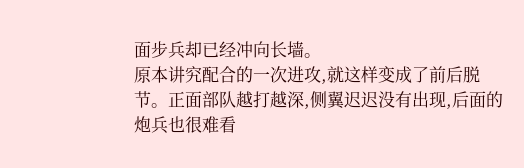面步兵却已经冲向长墙。
原本讲究配合的一次进攻,就这样变成了前后脱节。正面部队越打越深,侧翼迟迟没有出现,后面的炮兵也很难看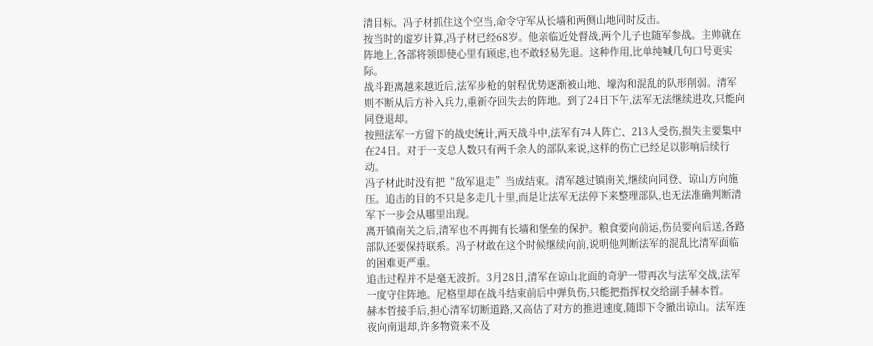清目标。冯子材抓住这个空当,命令守军从长墙和两侧山地同时反击。
按当时的虚岁计算,冯子材已经68岁。他亲临近处督战,两个儿子也随军参战。主帅就在阵地上,各部将领即使心里有顾虑,也不敢轻易先退。这种作用,比单纯喊几句口号更实际。
战斗距离越来越近后,法军步枪的射程优势逐渐被山地、壕沟和混乱的队形削弱。清军则不断从后方补入兵力,重新夺回失去的阵地。到了24日下午,法军无法继续进攻,只能向同登退却。
按照法军一方留下的战史统计,两天战斗中,法军有74人阵亡、213人受伤,损失主要集中在24日。对于一支总人数只有两千余人的部队来说,这样的伤亡已经足以影响后续行动。
冯子材此时没有把“敌军退走”当成结束。清军越过镇南关,继续向同登、谅山方向施压。追击的目的不只是多走几十里,而是让法军无法停下来整理部队,也无法准确判断清军下一步会从哪里出现。
离开镇南关之后,清军也不再拥有长墙和堡垒的保护。粮食要向前运,伤员要向后送,各路部队还要保持联系。冯子材敢在这个时候继续向前,说明他判断法军的混乱比清军面临的困难更严重。
追击过程并不是毫无波折。3月28日,清军在谅山北面的奇驴一带再次与法军交战,法军一度守住阵地。尼格里却在战斗结束前后中弹负伤,只能把指挥权交给副手赫本哲。
赫本哲接手后,担心清军切断道路,又高估了对方的推进速度,随即下令撤出谅山。法军连夜向南退却,许多物资来不及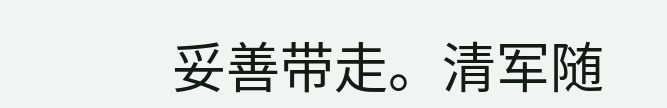妥善带走。清军随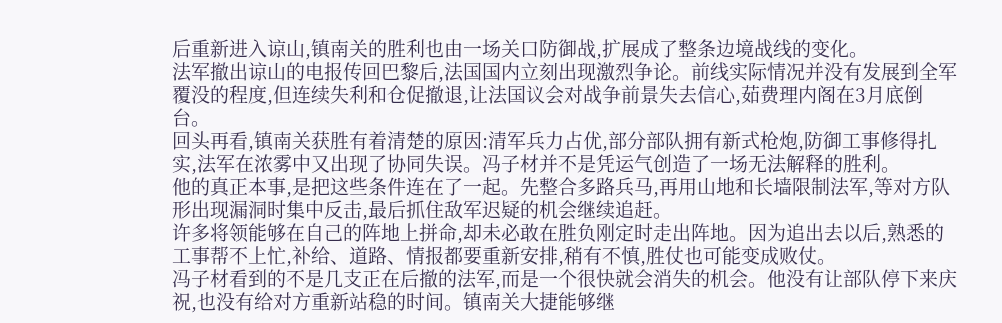后重新进入谅山,镇南关的胜利也由一场关口防御战,扩展成了整条边境战线的变化。
法军撤出谅山的电报传回巴黎后,法国国内立刻出现激烈争论。前线实际情况并没有发展到全军覆没的程度,但连续失利和仓促撤退,让法国议会对战争前景失去信心,茹费理内阁在3月底倒台。
回头再看,镇南关获胜有着清楚的原因:清军兵力占优,部分部队拥有新式枪炮,防御工事修得扎实,法军在浓雾中又出现了协同失误。冯子材并不是凭运气创造了一场无法解释的胜利。
他的真正本事,是把这些条件连在了一起。先整合多路兵马,再用山地和长墙限制法军,等对方队形出现漏洞时集中反击,最后抓住敌军迟疑的机会继续追赶。
许多将领能够在自己的阵地上拼命,却未必敢在胜负刚定时走出阵地。因为追出去以后,熟悉的工事帮不上忙,补给、道路、情报都要重新安排,稍有不慎,胜仗也可能变成败仗。
冯子材看到的不是几支正在后撤的法军,而是一个很快就会消失的机会。他没有让部队停下来庆祝,也没有给对方重新站稳的时间。镇南关大捷能够继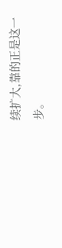续扩大,靠的正是这一步。